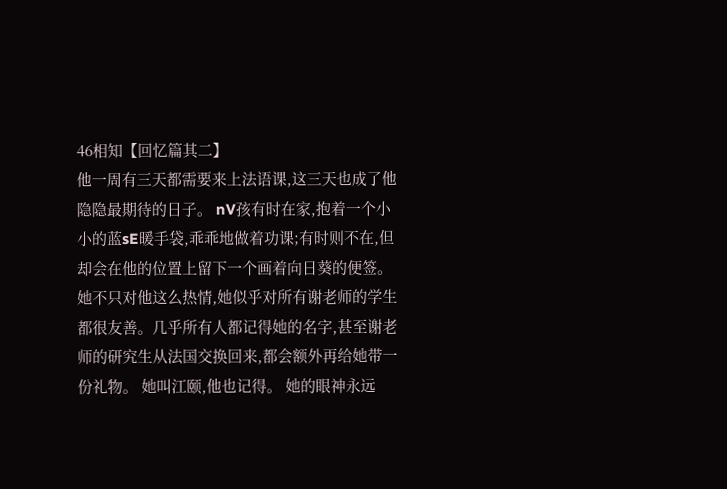46相知【回忆篇其二】
他一周有三天都需要来上法语课,这三天也成了他隐隐最期待的日子。 nV孩有时在家,抱着一个小小的蓝sE暖手袋,乖乖地做着功课;有时则不在,但却会在他的位置上留下一个画着向日葵的便签。 她不只对他这么热情,她似乎对所有谢老师的学生都很友善。几乎所有人都记得她的名字,甚至谢老师的研究生从法国交换回来,都会额外再给她带一份礼物。 她叫江颐,他也记得。 她的眼神永远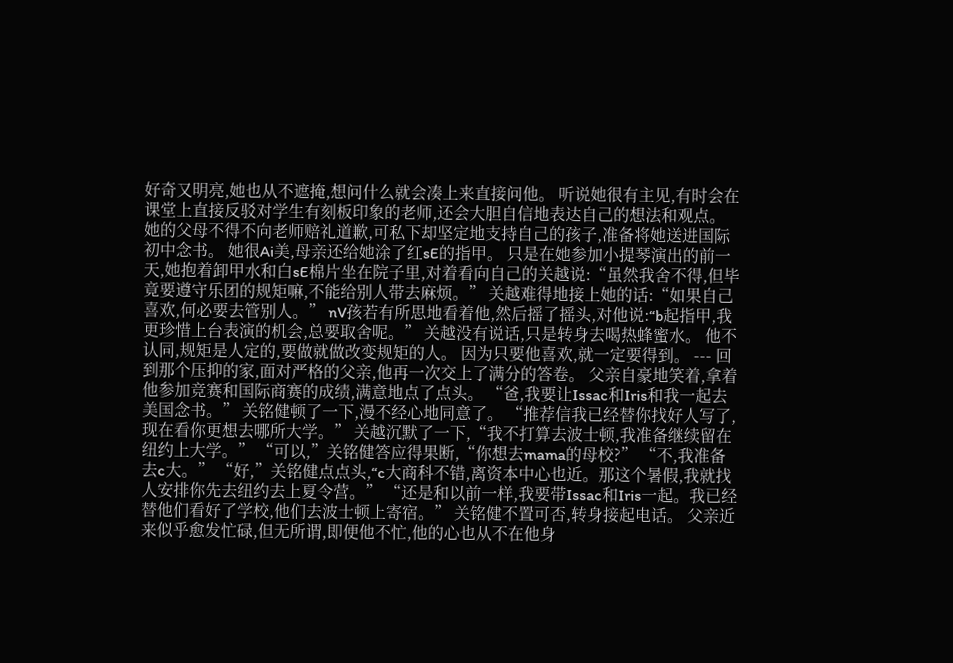好奇又明亮,她也从不遮掩,想问什么就会凑上来直接问他。 听说她很有主见,有时会在课堂上直接反驳对学生有刻板印象的老师,还会大胆自信地表达自己的想法和观点。 她的父母不得不向老师赔礼道歉,可私下却坚定地支持自己的孩子,准备将她送进国际初中念书。 她很Ai美,母亲还给她涂了红sE的指甲。 只是在她参加小提琴演出的前一天,她抱着卸甲水和白sE棉片坐在院子里,对着看向自己的关越说:“虽然我舍不得,但毕竟要遵守乐团的规矩嘛,不能给别人带去麻烦。” 关越难得地接上她的话:“如果自己喜欢,何必要去管别人。” nV孩若有所思地看着他,然后摇了摇头,对他说:“b起指甲,我更珍惜上台表演的机会,总要取舍呢。” 关越没有说话,只是转身去喝热蜂蜜水。 他不认同,规矩是人定的,要做就做改变规矩的人。 因为只要他喜欢,就一定要得到。 --- 回到那个压抑的家,面对严格的父亲,他再一次交上了满分的答卷。 父亲自豪地笑着,拿着他参加竞赛和国际商赛的成绩,满意地点了点头。 “爸,我要让Issac和Iris和我一起去美国念书。” 关铭健顿了一下,漫不经心地同意了。 “推荐信我已经替你找好人写了,现在看你更想去哪所大学。” 关越沉默了一下,“我不打算去波士顿,我准备继续留在纽约上大学。” “可以,”关铭健答应得果断,“你想去mama的母校?” “不,我准备去c大。” “好,”关铭健点点头,“c大商科不错,离资本中心也近。那这个暑假,我就找人安排你先去纽约去上夏令营。” “还是和以前一样,我要带Issac和Iris一起。我已经替他们看好了学校,他们去波士顿上寄宿。” 关铭健不置可否,转身接起电话。 父亲近来似乎愈发忙碌,但无所谓,即便他不忙,他的心也从不在他身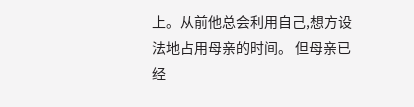上。从前他总会利用自己,想方设法地占用母亲的时间。 但母亲已经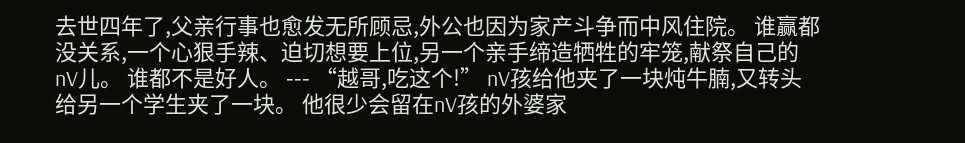去世四年了,父亲行事也愈发无所顾忌,外公也因为家产斗争而中风住院。 谁赢都没关系,一个心狠手辣、迫切想要上位,另一个亲手缔造牺牲的牢笼,献祭自己的nV儿。 谁都不是好人。 --- “越哥,吃这个!” nV孩给他夹了一块炖牛腩,又转头给另一个学生夹了一块。 他很少会留在nV孩的外婆家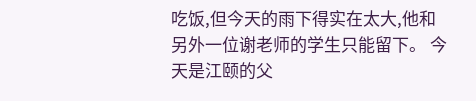吃饭,但今天的雨下得实在太大,他和另外一位谢老师的学生只能留下。 今天是江颐的父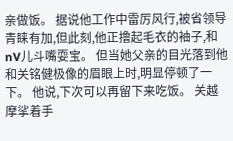亲做饭。 据说他工作中雷厉风行,被省领导青睐有加,但此刻,他正撸起毛衣的袖子,和nV儿斗嘴耍宝。 但当她父亲的目光落到他和关铭健极像的眉眼上时,明显停顿了一下。 他说,下次可以再留下来吃饭。 关越摩挲着手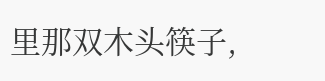里那双木头筷子,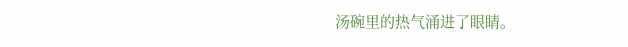汤碗里的热气涌进了眼睛。